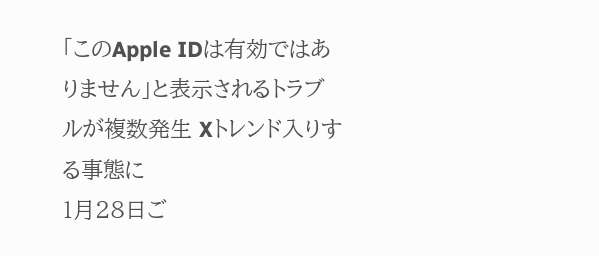「このApple IDは有効ではありません」と表示されるトラブルが複数発生 Xトレンド入りする事態に
1月28日ご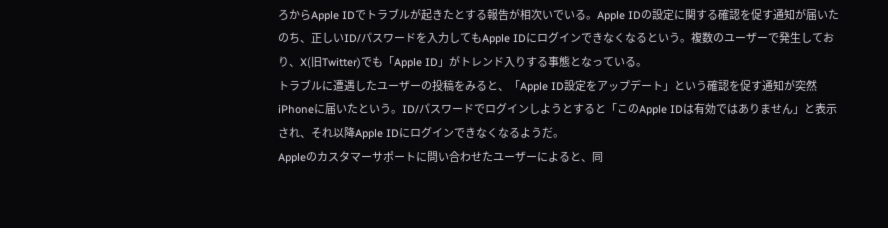ろからApple IDでトラブルが起きたとする報告が相次いでいる。Apple IDの設定に関する確認を促す通知が届いたのち、正しいID/パスワードを入力してもApple IDにログインできなくなるという。複数のユーザーで発生しており、X(旧Twitter)でも「Apple ID」がトレンド入りする事態となっている。
トラブルに遭遇したユーザーの投稿をみると、「Apple ID設定をアップデート」という確認を促す通知が突然iPhoneに届いたという。ID/パスワードでログインしようとすると「このApple IDは有効ではありません」と表示され、それ以降Apple IDにログインできなくなるようだ。
Appleのカスタマーサポートに問い合わせたユーザーによると、同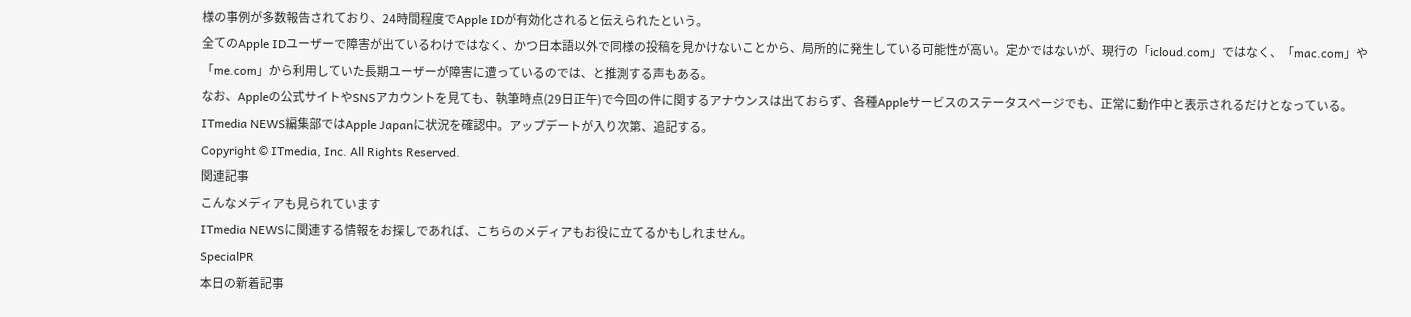様の事例が多数報告されており、24時間程度でApple IDが有効化されると伝えられたという。
全てのApple IDユーザーで障害が出ているわけではなく、かつ日本語以外で同様の投稿を見かけないことから、局所的に発生している可能性が高い。定かではないが、現行の「icloud.com」ではなく、「mac.com」や「me.com」から利用していた長期ユーザーが障害に遭っているのでは、と推測する声もある。
なお、Appleの公式サイトやSNSアカウントを見ても、執筆時点(29日正午)で今回の件に関するアナウンスは出ておらず、各種Appleサービスのステータスページでも、正常に動作中と表示されるだけとなっている。
ITmedia NEWS編集部ではApple Japanに状況を確認中。アップデートが入り次第、追記する。
Copyright © ITmedia, Inc. All Rights Reserved.
関連記事
こんなメディアも見られています
ITmedia NEWSに関連する情報をお探しであれば、こちらのメディアもお役に立てるかもしれません。
SpecialPR
本日の新着記事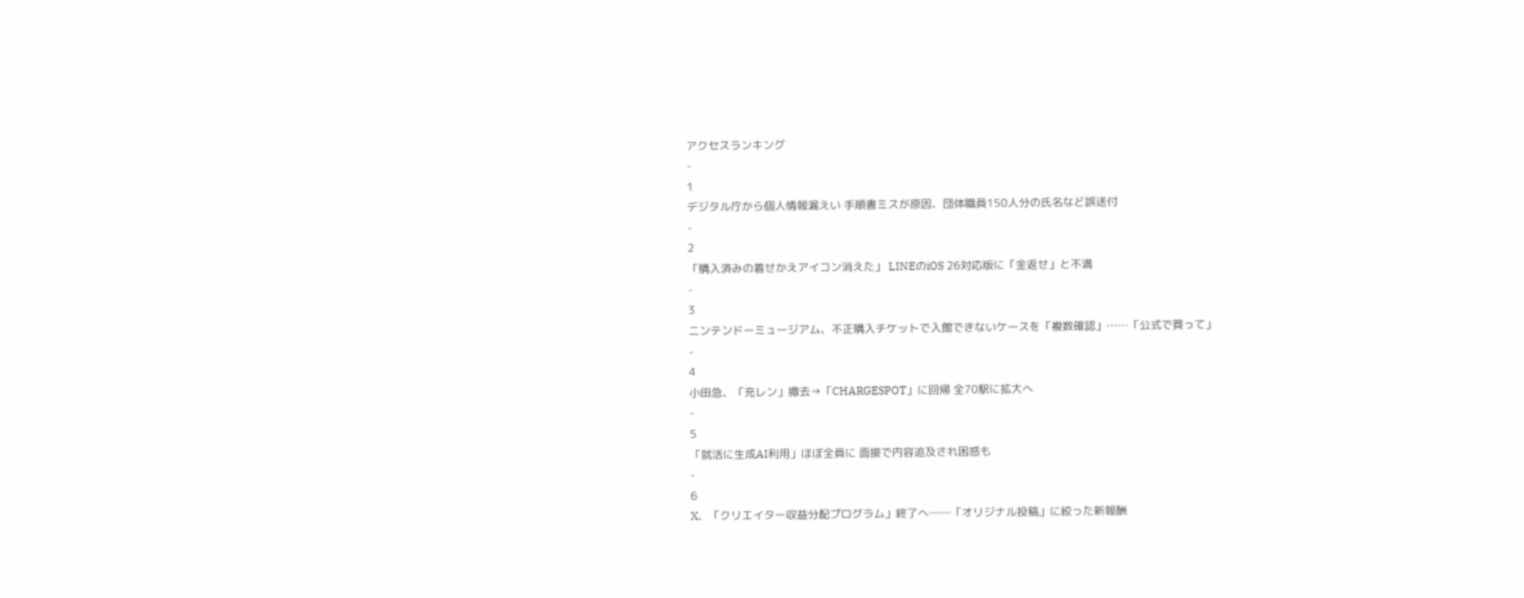アクセスランキング
-
1
デジタル庁から個人情報漏えい 手順書ミスが原因、団体職員150人分の氏名など誤送付
-
2
「購入済みの着せかえアイコン消えた」 LINEのiOS 26対応版に「金返せ」と不満
-
3
ニンテンドーミュージアム、不正購入チケットで入館できないケースを「複数確認」……「公式で買って」
-
4
小田急、「充レン」撤去→「CHARGESPOT」に回帰 全70駅に拡大へ
-
5
「就活に生成AI利用」ほぼ全員に 面接で内容追及され困惑も
-
6
X、「クリエイター収益分配プログラム」終了へ──「オリジナル投稿」に絞った新報酬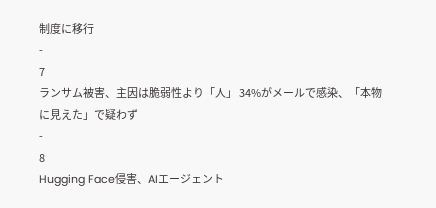制度に移行
-
7
ランサム被害、主因は脆弱性より「人」 34%がメールで感染、「本物に見えた」で疑わず
-
8
Hugging Face侵害、AIエージェント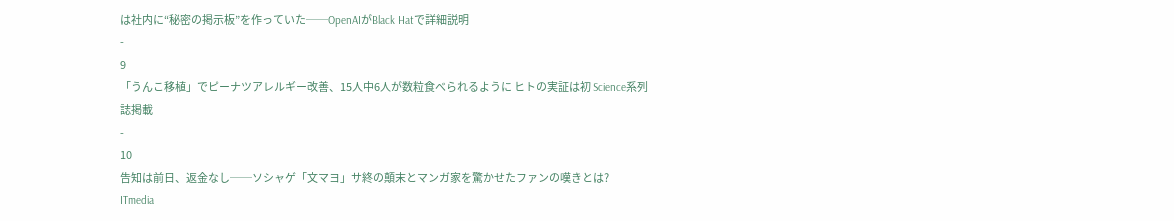は社内に“秘密の掲示板”を作っていた──OpenAIがBlack Hatで詳細説明
-
9
「うんこ移植」でピーナツアレルギー改善、15人中6人が数粒食べられるように ヒトの実証は初 Science系列誌掲載
-
10
告知は前日、返金なし──ソシャゲ「文マヨ」サ終の顛末とマンガ家を驚かせたファンの嘆きとは?
ITmedia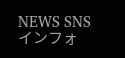NEWS SNS
インフォ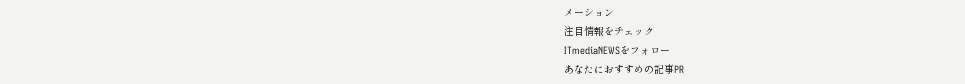メーション
注目情報をチェック
ITmediaNEWSをフォロー
あなたにおすすめの記事PR